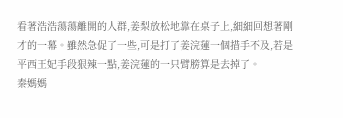看著浩浩蕩蕩離開的人群,姜梨放松地靠在桌子上,細細回想著剛才的一幕。雖然急促了一些,可是打了姜浣蓮一個措手不及,若是平西王妃手段狠辣一點,姜浣蓮的一只臂膀算是去掉了。
秦媽媽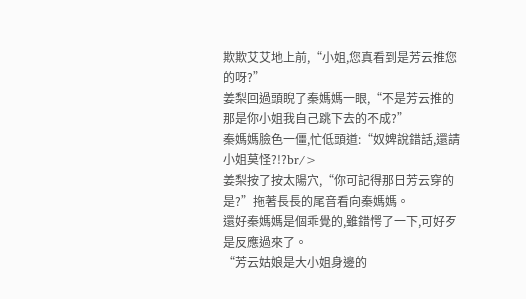欺欺艾艾地上前,“小姐,您真看到是芳云推您的呀?”
姜梨回過頭睨了秦媽媽一眼,“不是芳云推的那是你小姐我自己跳下去的不成?”
秦媽媽臉色一僵,忙低頭道:“奴婢說錯話,還請小姐莫怪?!?br/>
姜梨按了按太陽穴,“你可記得那日芳云穿的是?”拖著長長的尾音看向秦媽媽。
還好秦媽媽是個乖覺的,雖錯愕了一下,可好歹是反應過來了。
“芳云姑娘是大小姐身邊的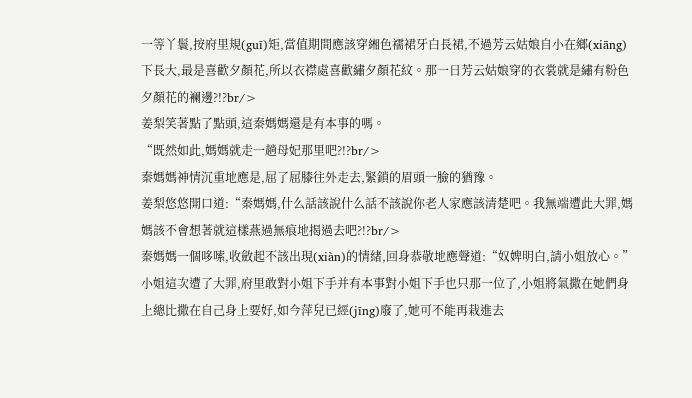一等丫鬟,按府里規(guī)矩,當值期間應該穿緗色襦裙牙白長裙,不過芳云姑娘自小在鄉(xiāng)下長大,最是喜歡夕顏花,所以衣襟處喜歡繡夕顏花紋。那一日芳云姑娘穿的衣裳就是繡有粉色夕顏花的襕邊?!?br/>
姜梨笑著點了點頭,這秦媽媽還是有本事的嗎。
“既然如此,媽媽就走一趟母妃那里吧?!?br/>
秦媽媽神情沉重地應是,屈了屈膝往外走去,緊鎖的眉頭一臉的猶豫。
姜梨悠悠開口道:“秦媽媽,什么話該說什么話不該說你老人家應該清楚吧。我無端遭此大罪,媽媽該不會想著就這樣燕過無痕地揭過去吧?!?br/>
秦媽媽一個哆嗦,收斂起不該出現(xiàn)的情緒,回身恭敬地應聲道:“奴婢明白,請小姐放心。”
小姐這次遭了大罪,府里敢對小姐下手并有本事對小姐下手也只那一位了,小姐將氣撒在她們身上總比撒在自己身上要好,如今萍兒已經(jīng)廢了,她可不能再栽進去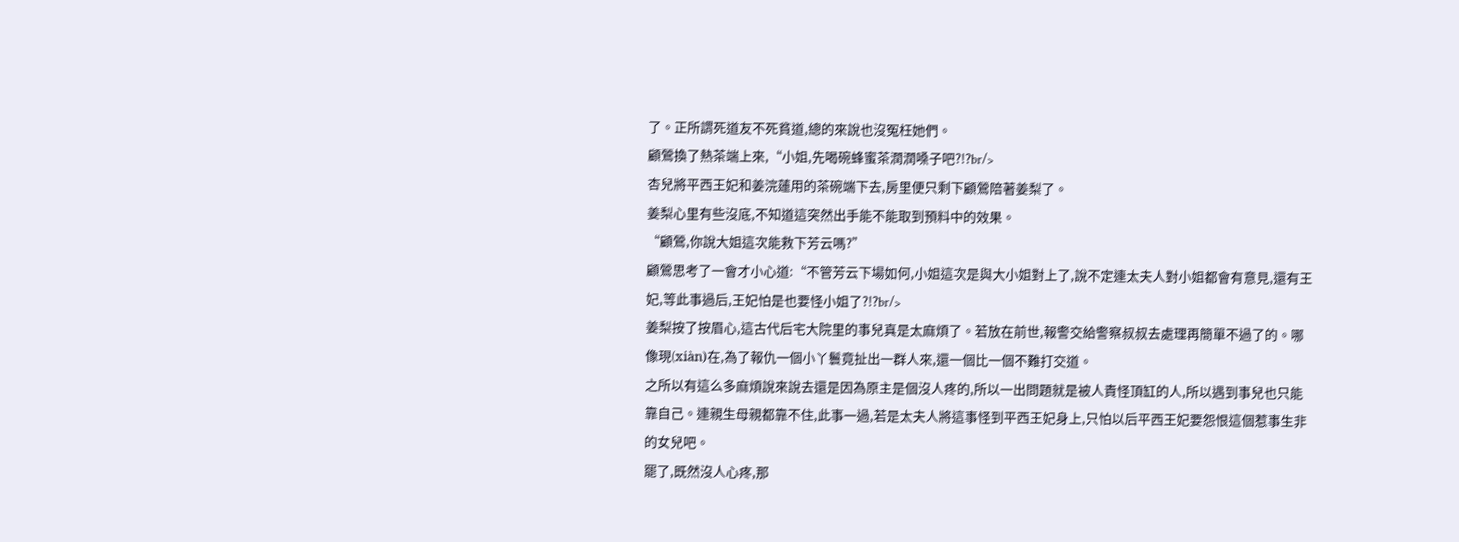了。正所謂死道友不死貧道,總的來說也沒冤枉她們。
顧鶯換了熱茶端上來,“小姐,先喝碗蜂蜜茶潤潤嗓子吧?!?br/>
杏兒將平西王妃和姜浣蓮用的茶碗端下去,房里便只剩下顧鶯陪著姜梨了。
姜梨心里有些沒底,不知道這突然出手能不能取到預料中的效果。
“顧鶯,你說大姐這次能救下芳云嗎?”
顧鶯思考了一會才小心道:“不管芳云下場如何,小姐這次是與大小姐對上了,說不定連太夫人對小姐都會有意見,還有王妃,等此事過后,王妃怕是也要怪小姐了?!?br/>
姜梨按了按眉心,這古代后宅大院里的事兒真是太麻煩了。若放在前世,報警交給警察叔叔去處理再簡單不過了的。哪像現(xiàn)在,為了報仇一個小丫鬟竟扯出一群人來,還一個比一個不難打交道。
之所以有這么多麻煩說來說去還是因為原主是個沒人疼的,所以一出問題就是被人責怪頂缸的人,所以遇到事兒也只能靠自己。連親生母親都靠不住,此事一過,若是太夫人將這事怪到平西王妃身上,只怕以后平西王妃要怨恨這個惹事生非的女兒吧。
罷了,既然沒人心疼,那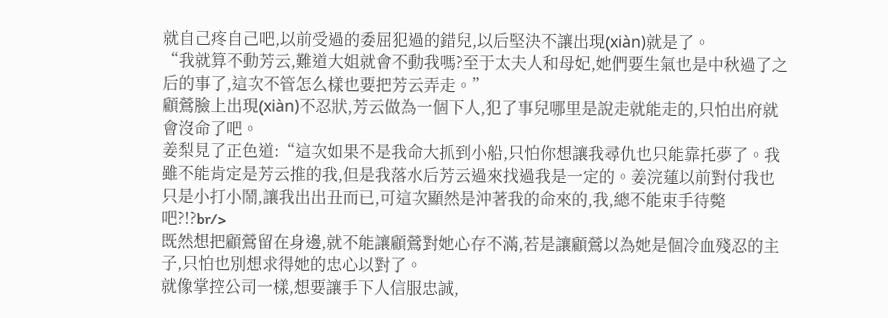就自己疼自己吧,以前受過的委屈犯過的錯兒,以后堅決不讓出現(xiàn)就是了。
“我就算不動芳云,難道大姐就會不動我嗎?至于太夫人和母妃,她們要生氣也是中秋過了之后的事了,這次不管怎么樣也要把芳云弄走。”
顧鶯臉上出現(xiàn)不忍狀,芳云做為一個下人,犯了事兒哪里是說走就能走的,只怕出府就會沒命了吧。
姜梨見了正色道:“這次如果不是我命大抓到小船,只怕你想讓我尋仇也只能靠托夢了。我雖不能肯定是芳云推的我,但是我落水后芳云過來找過我是一定的。姜浣蓮以前對付我也只是小打小鬧,讓我出出丑而已,可這次顯然是沖著我的命來的,我,總不能束手待斃吧?!?br/>
既然想把顧鶯留在身邊,就不能讓顧鶯對她心存不滿,若是讓顧鶯以為她是個冷血殘忍的主子,只怕也別想求得她的忠心以對了。
就像掌控公司一樣,想要讓手下人信服忠誠,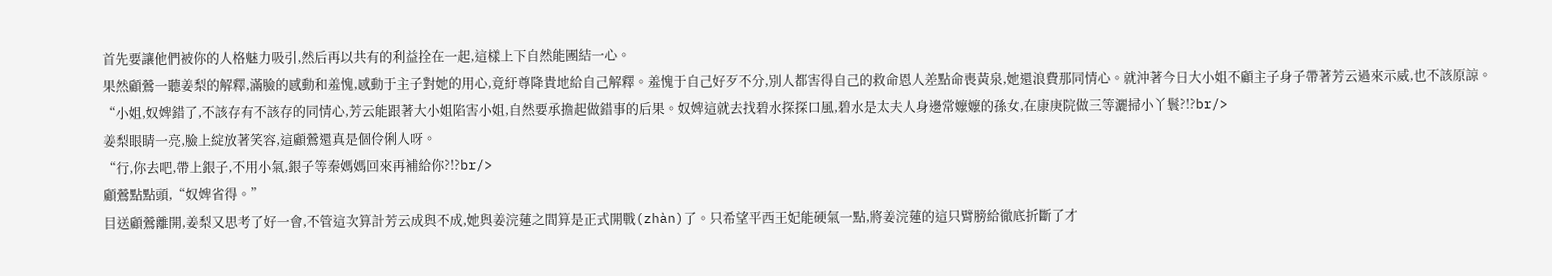首先要讓他們被你的人格魅力吸引,然后再以共有的利益拴在一起,這樣上下自然能團結一心。
果然顧鶯一聽姜梨的解釋,滿臉的感動和羞愧,感動于主子對她的用心,竟紆尊降貴地給自己解釋。羞愧于自己好歹不分,別人都害得自己的救命恩人差點命喪黃泉,她還浪費那同情心。就沖著今日大小姐不顧主子身子帶著芳云過來示威,也不該原諒。
“小姐,奴婢錯了,不該存有不該存的同情心,芳云能跟著大小姐陷害小姐,自然要承擔起做錯事的后果。奴婢這就去找碧水探探口風,碧水是太夫人身邊常嬤嬤的孫女,在康庚院做三等灑掃小丫鬟?!?br/>
姜梨眼睛一亮,臉上綻放著笑容,這顧鶯還真是個伶俐人呀。
“行,你去吧,帶上銀子,不用小氣,銀子等秦媽媽回來再補給你?!?br/>
顧鶯點點頭,“奴婢省得。”
目送顧鶯離開,姜梨又思考了好一會,不管這次算計芳云成與不成,她與姜浣蓮之間算是正式開戰(zhàn)了。只希望平西王妃能硬氣一點,將姜浣蓮的這只臂膀給徹底折斷了才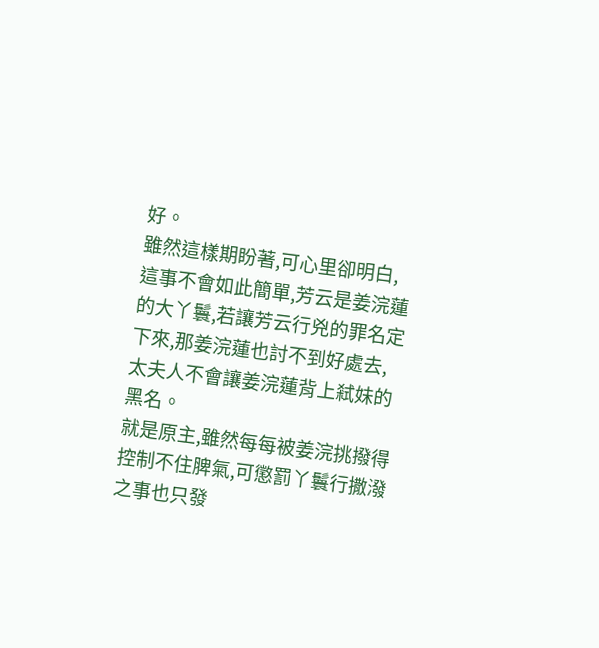好。
雖然這樣期盼著,可心里卻明白,這事不會如此簡單,芳云是姜浣蓮的大丫鬟,若讓芳云行兇的罪名定下來,那姜浣蓮也討不到好處去,太夫人不會讓姜浣蓮背上弒妹的黑名。
就是原主,雖然每每被姜浣挑撥得控制不住脾氣,可懲罰丫鬟行撒潑之事也只發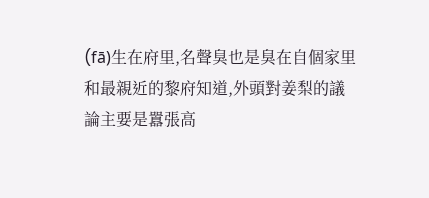(fā)生在府里,名聲臭也是臭在自個家里和最親近的黎府知道,外頭對姜梨的議論主要是囂張高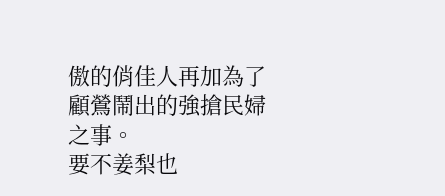傲的俏佳人再加為了顧鶯鬧出的強搶民婦之事。
要不姜梨也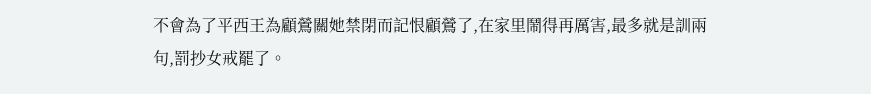不會為了平西王為顧鶯關她禁閉而記恨顧鶯了,在家里鬧得再厲害,最多就是訓兩句,罰抄女戒罷了。